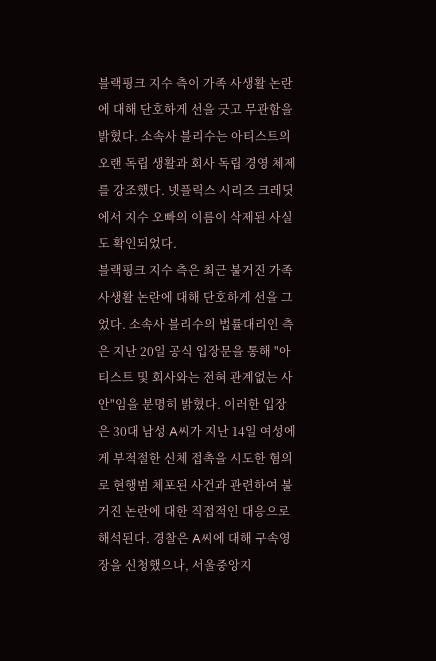블랙핑크 지수 측이 가족 사생활 논란에 대해 단호하게 선을 긋고 무관함을 밝혔다. 소속사 블리수는 아티스트의 오랜 독립 생활과 회사 독립 경영 체제를 강조했다. 넷플릭스 시리즈 크레딧에서 지수 오빠의 이름이 삭제된 사실도 확인되었다.
블랙핑크 지수 측은 최근 불거진 가족 사생활 논란에 대해 단호하게 선을 그었다. 소속사 블리수의 법률대리인 측은 지난 20일 공식 입장문을 통해 "아티스트 및 회사와는 전혀 관계없는 사안"임을 분명히 밝혔다. 이러한 입장은 30대 남성 A씨가 지난 14일 여성에게 부적절한 신체 접촉을 시도한 혐의로 현행범 체포된 사건과 관련하여 불거진 논란에 대한 직접적인 대응으로 해석된다. 경찰은 A씨에 대해 구속영장을 신청했으나, 서울중앙지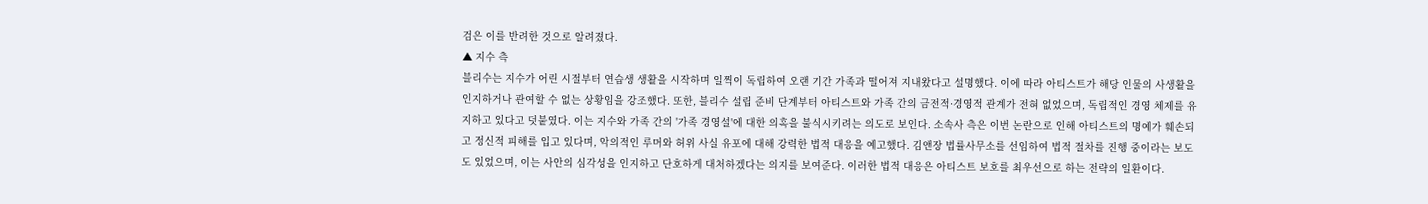검은 이를 반려한 것으로 알려졌다.
▲ 지수 측
블리수는 지수가 어린 시절부터 연습생 생활을 시작하며 일찍이 독립하여 오랜 기간 가족과 떨어져 지내왔다고 설명했다. 이에 따라 아티스트가 해당 인물의 사생활을 인지하거나 관여할 수 없는 상황임을 강조했다. 또한, 블리수 설립 준비 단계부터 아티스트와 가족 간의 금전적·경영적 관계가 전혀 없었으며, 독립적인 경영 체제를 유지하고 있다고 덧붙였다. 이는 지수와 가족 간의 '가족 경영설'에 대한 의혹을 불식시키려는 의도로 보인다. 소속사 측은 이번 논란으로 인해 아티스트의 명예가 훼손되고 정신적 피해를 입고 있다며, 악의적인 루머와 허위 사실 유포에 대해 강력한 법적 대응을 예고했다. 김앤장 법률사무소를 선임하여 법적 절차를 진행 중이라는 보도도 있었으며, 이는 사안의 심각성을 인지하고 단호하게 대처하겠다는 의지를 보여준다. 이러한 법적 대응은 아티스트 보호를 최우선으로 하는 전략의 일환이다.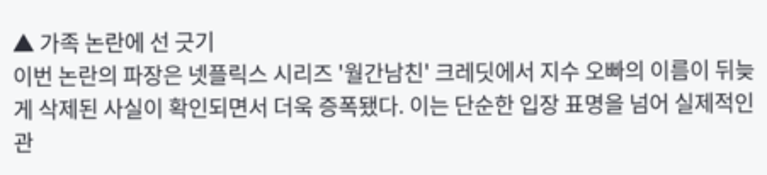▲ 가족 논란에 선 긋기
이번 논란의 파장은 넷플릭스 시리즈 '월간남친' 크레딧에서 지수 오빠의 이름이 뒤늦게 삭제된 사실이 확인되면서 더욱 증폭됐다. 이는 단순한 입장 표명을 넘어 실제적인 관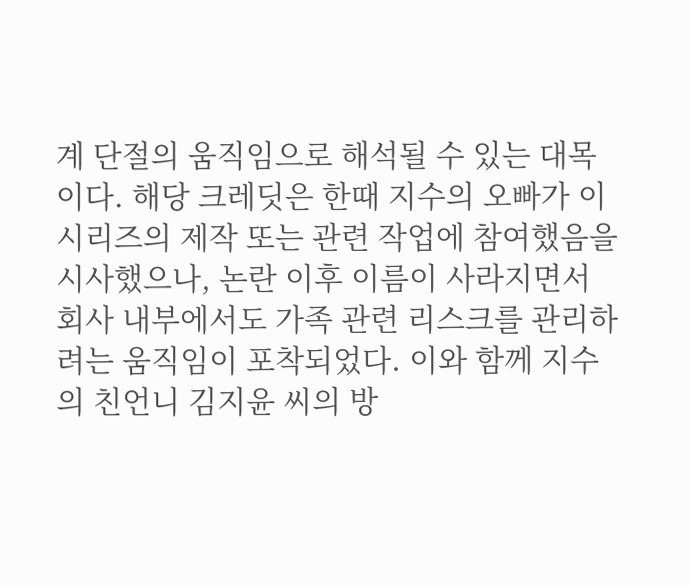계 단절의 움직임으로 해석될 수 있는 대목이다. 해당 크레딧은 한때 지수의 오빠가 이 시리즈의 제작 또는 관련 작업에 참여했음을 시사했으나, 논란 이후 이름이 사라지면서 회사 내부에서도 가족 관련 리스크를 관리하려는 움직임이 포착되었다. 이와 함께 지수의 친언니 김지윤 씨의 방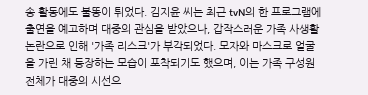송 활동에도 불똥이 튀었다. 김지윤 씨는 최근 tvN의 한 프로그램에 출연을 예고하며 대중의 관심을 받았으나, 갑작스러운 가족 사생활 논란으로 인해 '가족 리스크'가 부각되었다. 모자와 마스크로 얼굴을 가린 채 등장하는 모습이 포착되기도 했으며, 이는 가족 구성원 전체가 대중의 시선으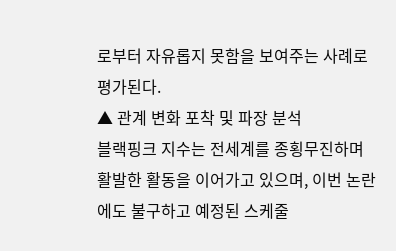로부터 자유롭지 못함을 보여주는 사례로 평가된다.
▲ 관계 변화 포착 및 파장 분석
블랙핑크 지수는 전세계를 종횡무진하며 활발한 활동을 이어가고 있으며, 이번 논란에도 불구하고 예정된 스케줄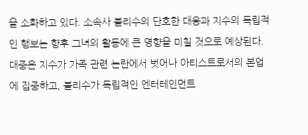을 소화하고 있다. 소속사 블리수의 단호한 대응과 지수의 독립적인 행보는 향후 그녀의 활동에 큰 영향을 미칠 것으로 예상된다. 대중은 지수가 가족 관련 논란에서 벗어나 아티스트로서의 본업에 집중하고, 블리수가 독립적인 엔터테인먼트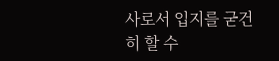사로서 입지를 굳건히 할 수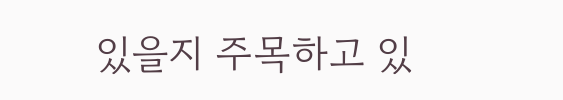있을지 주목하고 있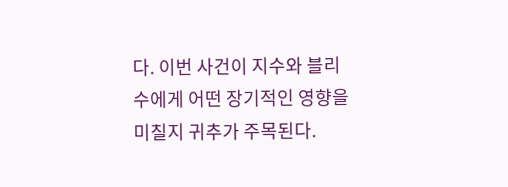다. 이번 사건이 지수와 블리수에게 어떤 장기적인 영향을 미칠지 귀추가 주목된다.